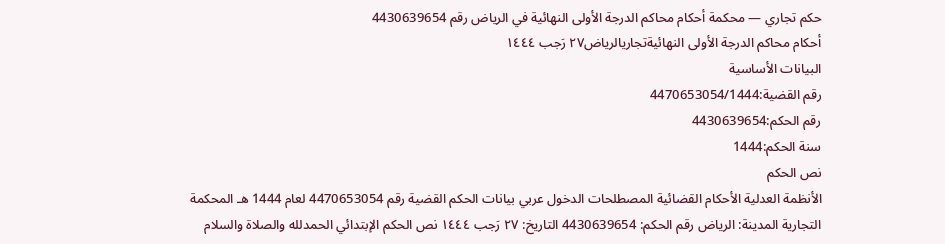حكم تجاري — محكمة أحكام محاكم الدرجة الأولى النهائية في الرياض رقم 4430639654
أحكام محاكم الدرجة الأولى النهائيةتجاريالرياض٢٧ رَجب ١٤٤٤
البيانات الأساسية
رقم القضية:4470653054/1444
رقم الحكم:4430639654
سنة الحكم:1444
نص الحكم
الأنظمة العدلية الأحكام القضائية المصطلحات الدخول عربي بيانات الحكم القضية رقم 4470653054 لعام 1444 هـ المحكمة التجارية المدينة: الرياض رقم الحكم: 4430639654 التاريخ: ٢٧ رَجب ١٤٤٤ نص الحكم الإبتدائي الحمدلله والصلاة والسلام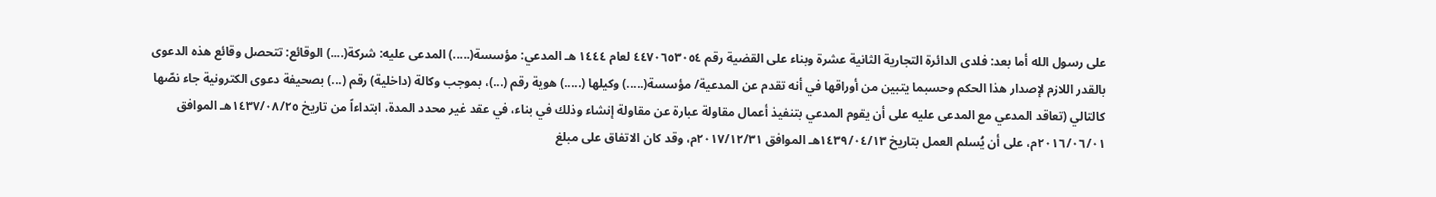على رسول الله أما بعد: فلدى الدائرة التجارية الثانية عشرة وبناء على القضية رقم ٤٤٧٠٦٥٣٠٥٤ لعام ١٤٤٤ هـ المدعي: مؤسسة(.....) المدعى عليه: شركة(....) الوقائع: تتحصل وقائع هذه الدعوى بالقدر اللازم لإصدار هذا الحكم وحسبما يتبين من أوراقها في أنه تقدم عن المدعية/ مؤسسة(.....) وكيلها (.....) هوية رقم (...)، بموجب وكالة (داخلية) رقم (...) بصحيفة دعوى الكترونية جاء نصّها كالتالي (تعاقد المدعي مع المدعى عليه على أن يقوم المدعي بتنفيذ أعمال مقاولة عبارة عن مقاولة إنشاء وذلك في بناء، في عقد غير محدد المدة، ابتداءاً من تاريخ ١٤٣٧/٠٨/٢٥هـ الموافق ٢٠١٦/٠٦/٠١م، على أن يُسلم العمل بتاريخ ١٤٣٩/٠٤/١٣هـ الموافق ٢٠١٧/١٢/٣١م، وقد كان الاتفاق على مبلغ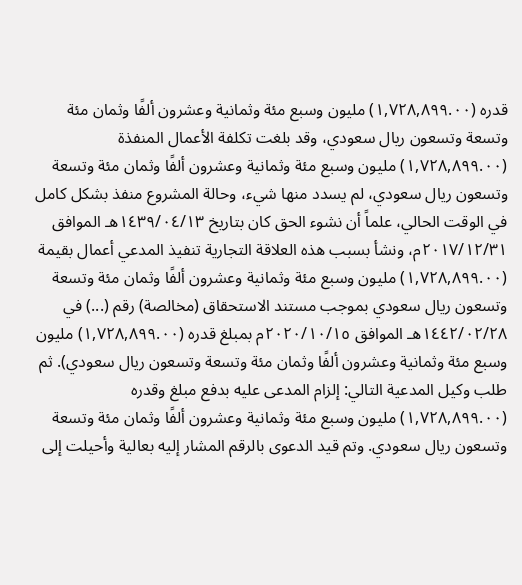قدره (١,٧٢٨,٨٩٩.٠٠) مليون وسبع مئة وثمانية وعشرون ألفًا وثمان مئة وتسعة وتسعون ريال سعودي، وقد بلغت تكلفة الأعمال المنفذة (١,٧٢٨,٨٩٩.٠٠) مليون وسبع مئة وثمانية وعشرون ألفًا وثمان مئة وتسعة وتسعون ريال سعودي، لم يسدد منها شيء، وحالة المشروع منفذ بشكل كامل في الوقت الحالي، علماً أن نشوء الحق كان بتاريخ ١٤٣٩/٠٤/١٣هـ الموافق ٢٠١٧/١٢/٣١م، ونشأ بسبب هذه العلاقة التجارية تنفيذ المدعي أعمال بقيمة (١,٧٢٨,٨٩٩.٠٠) مليون وسبع مئة وثمانية وعشرون ألفًا وثمان مئة وتسعة وتسعون ريال سعودي بموجب مستند الاستحقاق (مخالصة) رقم (...) في ١٤٤٢/٠٢/٢٨هـ الموافق ٢٠٢٠/١٠/١٥م بمبلغ قدره (١,٧٢٨,٨٩٩.٠٠) مليون وسبع مئة وثمانية وعشرون ألفًا وثمان مئة وتسعة وتسعون ريال سعودي). ثم طلب وكيل المدعية التالي: إلزام المدعى عليه بدفع مبلغ وقدره (١,٧٢٨,٨٩٩.٠٠) مليون وسبع مئة وثمانية وعشرون ألفًا وثمان مئة وتسعة وتسعون ريال سعودي. وتم قيد الدعوى بالرقم المشار إليه بعالية وأحيلت إلى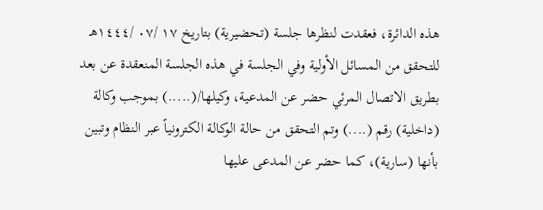هذه الدائرة، فعقدت لنظرها جلسة (تحضيرية) بتاريخ ١٧ /٠٧ /١٤٤٤هـ للتحقق من المسائل الأولية وفي الجلسة في هذه الجلسة المنعقدة عن بعد بطريق الاتصال المرئي حضر عن المدعية، وكيلها/(.....) بموجب وكالة (داخلية) رقم (....) وتم التحقق من حالة الوكالة الكترونياً عبر النظام وتبين بأنها (سارية)، كما حضر عن المدعى عليها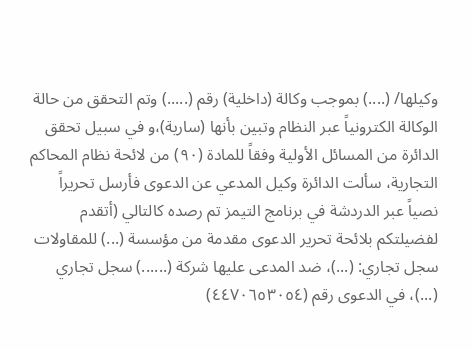وكيلها/ (....) بموجب وكالة (داخلية) رقم (.....) وتم التحقق من حالة الوكالة الكترونياً عبر النظام وتبين بأنها (سارية)،و في سبيل تحقق الدائرة من المسائل الأولية وفقاً للمادة (٩٠) من لائحة نظام المحاكم التجارية، سألت الدائرة وكيل المدعي عن الدعوى فأرسل تحريراً نصياً عبر الدردشة في برنامج التيمز تم رصده كالتالي (أتقدم لفضيلتكم بلائحة تحرير الدعوى مقدمة من مؤسسة (...) للمقاولات سجل تجاري: (...)، ضد المدعى عليها شركة (......) سجل تجاري (...)، في الدعوى رقم (٤٤٧٠٦٥٣٠٥٤)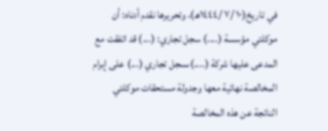في تاريخ(١٠ /٧ /١٤٤٤هـ)، وتحريرها نقدم أدناه: أن موكلتي مؤسسة (....) سجل تجاري: (...) قد اتفقت مع المدعى عليها شركة (....)ىسجل تجاري (...) على إبرام المخالصة نهائية معها وجدولة مستحقات موكلتي الناتجة عن هذه المخالصة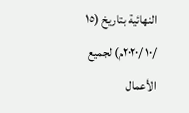النهائية بتاريخ (١٥ /١٠ /٢٠٢٠م) لجميع الأعمال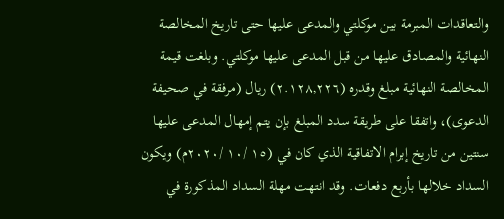والتعاقدات المبرمة بين موكلتي والمدعى عليها حتى تاريخ المخالصة النهائية والمصادق عليها من قبل المدعى عليها موكلتي. وبلغت قيمة المخالصة النهائية مبلغ وقدره (٢.١٢٨,٢٢٦) ريال (مرفقة في صحيفة الدعوى)، واتفقا على طريقة سدد المبلغ بإن يتم إمهال المدعى عليها سنتين من تاريخ إبرام الاتفاقية الذي كان في (١٥ /١٠ /٢٠٢٠م) ويكون السداد خلالها بأربع دفعات. وقد انتهت مهلة السداد المذكورة في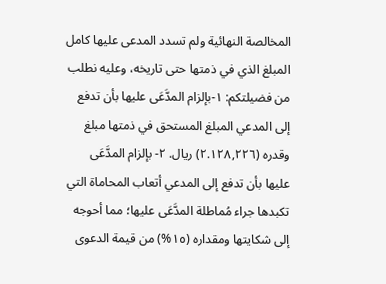المخالصة النهائية ولم تسدد المدعى عليها كامل المبلغ الذي في ذمتها حتى تاريخه، وعليه نطلب من فضيلتكم: ١-بإلزام المدَّعَى عليها بأن تدفع إلى المدعي المبلغ المستحق في ذمتها مبلغ وقدره (٢.١٢٨,٢٢٦) ريال. ٢- بإلزام المدَّعَى عليها بأن تدفع إلى المدعي أتعاب المحاماة التي تكبدها جراء مُماطلة المدَّعَى عليها؛ مما أحوجه إلى شكايتها ومقداره (١٥%) من قيمة الدعوى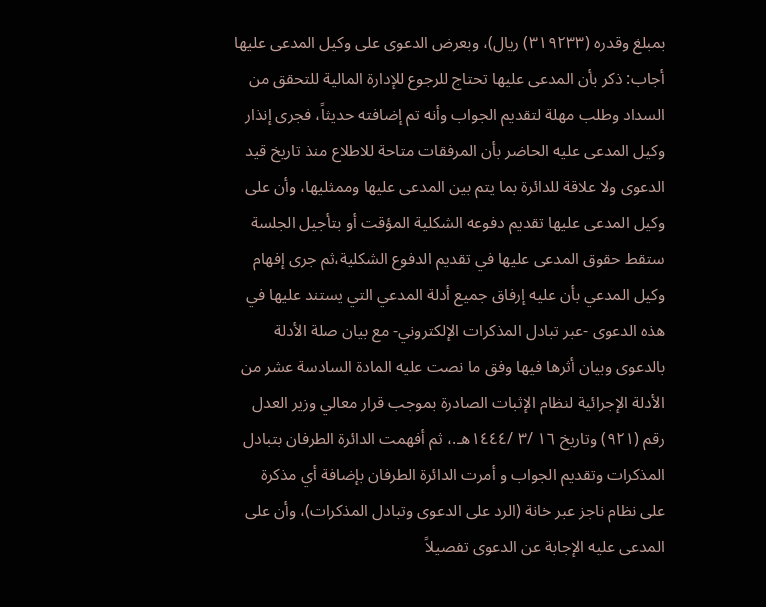بمبلغ وقدره (٣١٩٢٣٣) ريال)، وبعرض الدعوى على وكيل المدعى عليها أجاب: ذكر بأن المدعى عليها تحتاج للرجوع للإدارة المالية للتحقق من السداد وطلب مهلة لتقديم الجواب وأنه تم إضافته حديثاً، فجرى إنذار وكيل المدعى عليه الحاضر بأن المرفقات متاحة للاطلاع منذ تاريخ قيد الدعوى ولا علاقة للدائرة بما يتم بين المدعى عليها وممثليها، وأن على وكيل المدعى عليها تقديم دفوعه الشكلية المؤقت أو بتأجيل الجلسة ستقط حقوق المدعى عليها في تقديم الدفوع الشكلية،ثم جرى إفهام وكيل المدعي بأن عليه إرفاق جميع أدلة المدعي التي يستند عليها في هذه الدعوى -عبر تبادل المذكرات الإلكتروني- مع بيان صلة الأدلة بالدعوى وبيان أثرها فيها وفق ما نصت عليه المادة السادسة عشر من الأدلة الإجرائية لنظام الإثبات الصادرة بموجب قرار معالي وزير العدل رقم (٩٢١) وتاريخ ١٦ /٣ /١٤٤٤هـ.، ثم أفهمت الدائرة الطرفان بتبادل المذكرات وتقديم الجواب و أمرت الدائرة الطرفان بإضافة أي مذكرة على نظام ناجز عبر خانة (الرد على الدعوى وتبادل المذكرات)، وأن على المدعى عليه الإجابة عن الدعوى تفصيلاً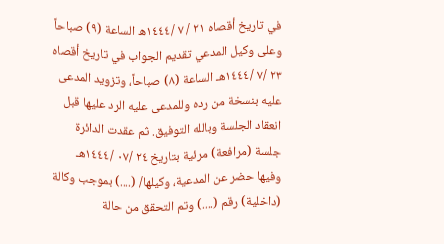في تاريخ أقصاه ٢١ / ٧ /١٤٤٤ه الساعة (٩) صباحاً وعلى وكيل المدعي تقديم الجواب في تاريخ أقصاه ٢٣ /٧ /١٤٤٤هـ الساعة (٨) صباحاً، وتزويد المدعى عليه بنسخة من رده وللمدعى عليه الرد عليها قبل انعقاد الجلسة وبالله التوفيق. ثم عقدت الدائرة جلسة (مرافعة) مرئية بتاريخ ٢٤ /٠٧ /١٤٤٤هـ وفيها حضر عن المدعية، وكيلها/ (....) بموجب وكالة (داخلية) رقم (....) وتم التحقق من حالة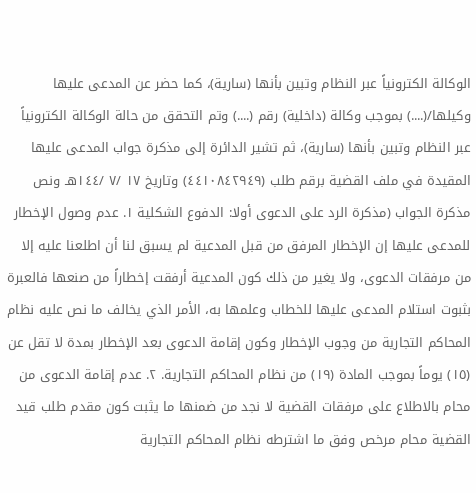الوكالة الكترونياً عبر النظام وتبين بأنها (سارية)، كما حضر عن المدعى عليها وكيلها/(....) بموجب وكالة (داخلية) رقم (....) وتم التحقق من حالة الوكالة الكترونياً عبر النظام وتبين بأنها (سارية)، ثم تشير الدائرة إلى مذكرة جواب المدعى عليها المقيدة في ملف القضية برقم طلب (٤٤١٠٨٤٢٩٤٩) وتاريخ ١٧ /٧ /١٤٤هـ ونص مذكرة الجواب (مذكرة الرد على الدعوى أولا: الدفوع الشكلية ١. عدم وصول الإخطار للمدعى عليها إن الإخطار المرفق من قبل المدعية لم يسبق لنا أن اطلعنا عليه إلا من مرفقات الدعوى، ولا يغير من ذلك كون المدعية أرفقت إخطاراً من صنعها فالعبرة بثبوت استلام المدعى عليها للخطاب وعلمها به، الأمر الذي يخالف ما نص عليه نظام المحاكم التجارية من وجوب الإخطار وكون إقامة الدعوى بعد الإخطار بمدة لا تقل عن (١٥) يوماً بموجب المادة (١٩) من نظام المحاكم التجارية. ٢. عدم إقامة الدعوى من محام بالاطلاع على مرفقات القضية لا نجد من ضمنها ما يثبت كون مقدم طلب قيد القضية محام مرخص وفق ما اشترطه نظام المحاكم التجارية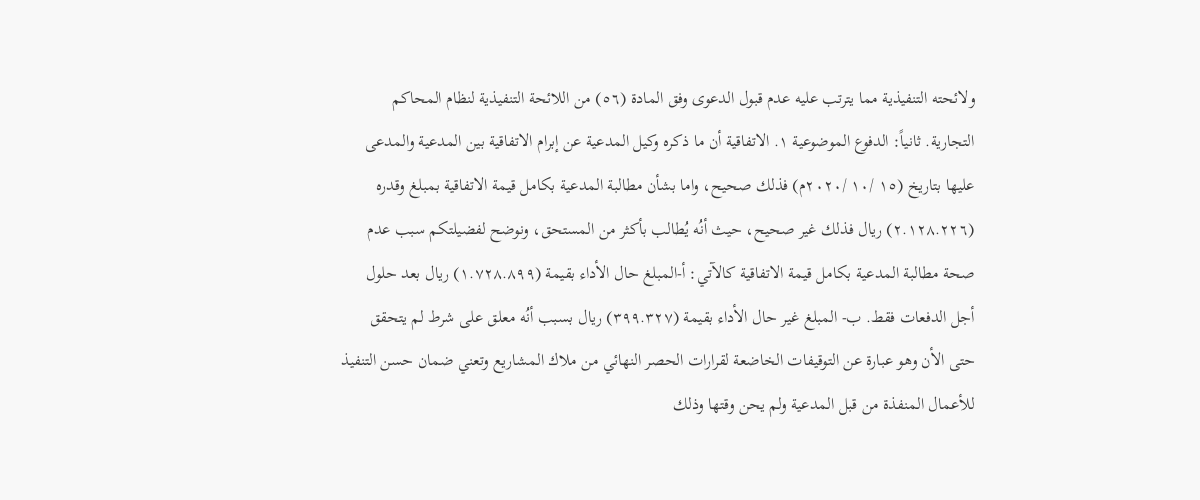ولائحته التنفيذية مما يترتب عليه عدم قبول الدعوى وفق المادة (٥٦) من اللائحة التنفيذية لنظام المحاكم التجارية. ثانياً: الدفوع الموضوعية ١. الاتفاقية أن ما ذكره وكيل المدعية عن إبرام الاتفاقية بين المدعية والمدعى عليها بتاريخ (١٥ /١٠ /٢٠٢٠م) فذلك صحيح، واما بشأن مطالبة المدعية بكامل قيمة الاتفاقية بمبلغ وقدره (٢.١٢٨.٢٢٦) ريال فذلك غير صحيح، حيث أنُه يُطالب بأكثر من المستحق، ونوضح لفضيلتكم سبب عدم صحة مطالبة المدعية بكامل قيمة الاتفاقية كالآتي: أ-المبلغ حال الأداء بقيمة (١.٧٢٨.٨٩٩) ريال بعد حلول أجل الدفعات فقط. ب- المبلغ غير حال الأداء بقيمة (٣٩٩.٣٢٧) ريال بسبب أنُه معلق على شرط لم يتحقق حتى الأن وهو عبارة عن التوقيفات الخاضعة لقرارات الحصر النهائي من ملاك المشاريع وتعني ضمان حسن التنفيذ للأعمال المنفذة من قبل المدعية ولم يحن وقتها وذلك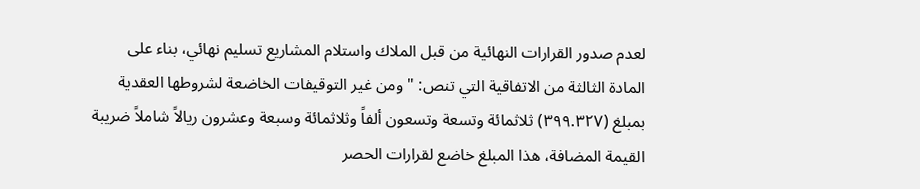لعدم صدور القرارات النهائية من قبل الملاك واستلام المشاريع تسليم نهائي، بناء على المادة الثالثة من الاتفاقية التي تنص: " ومن غير التوقيفات الخاضعة لشروطها العقدية بمبلغ (٣٩٩.٣٢٧) ثلاثمائة وتسعة وتسعون ألفاً وثلاثمائة وسبعة وعشرون ريالاً شاملاً ضريبة القيمة المضافة، هذا المبلغ خاضع لقرارات الحصر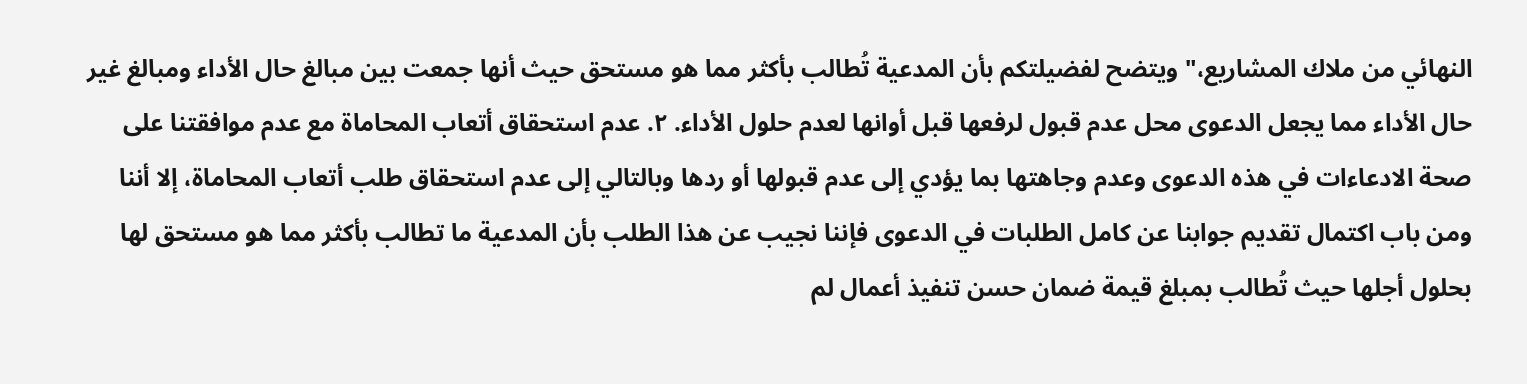النهائي من ملاك المشاريع،" ويتضح لفضيلتكم بأن المدعية تُطالب بأكثر مما هو مستحق حيث أنها جمعت بين مبالغ حال الأداء ومبالغ غير حال الأداء مما يجعل الدعوى محل عدم قبول لرفعها قبل أوانها لعدم حلول الأداء. ٢. عدم استحقاق أتعاب المحاماة مع عدم موافقتنا على صحة الادعاءات في هذه الدعوى وعدم وجاهتها بما يؤدي إلى عدم قبولها أو ردها وبالتالي إلى عدم استحقاق طلب أتعاب المحاماة، إلا أننا ومن باب اكتمال تقديم جوابنا عن كامل الطلبات في الدعوى فإننا نجيب عن هذا الطلب بأن المدعية ما تطالب بأكثر مما هو مستحق لها بحلول أجلها حيث تُطالب بمبلغ قيمة ضمان حسن تنفيذ أعمال لم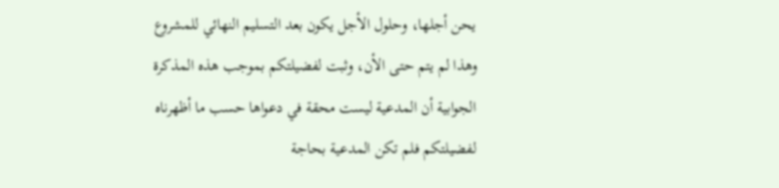يحن أجلها، وحلول الأجل يكون بعد التسليم النهائي للمشروع وهذا لم يتم حتى الأن، وثبت لفضيلتكم بموجب هذه المذكرة الجوابية أن المدعية ليست محقة في دعواها حسب ما أظهرناه لفضيلتكم فلم تكن المدعية بحاجة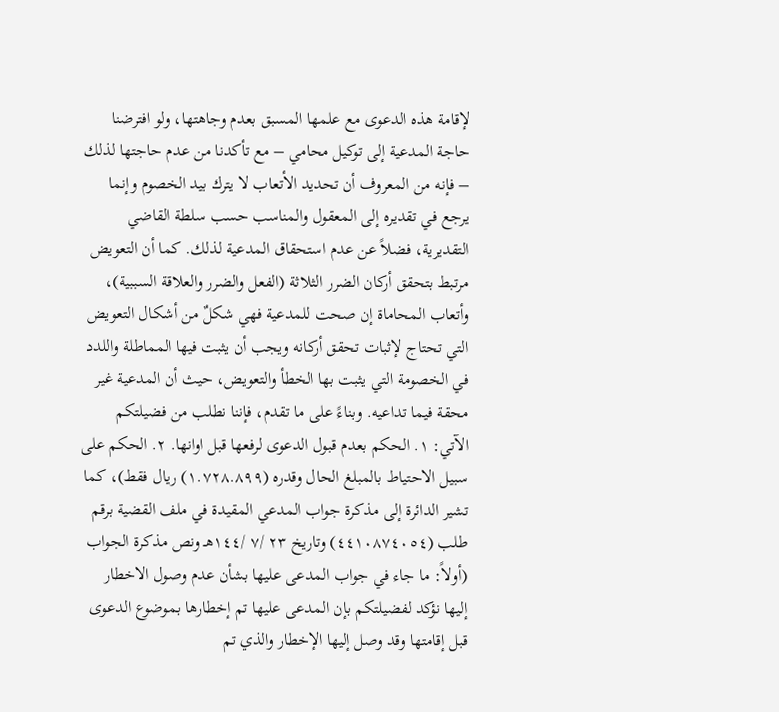لإقامة هذه الدعوى مع علمها المسبق بعدم وجاهتها، ولو افترضنا حاجة المدعية إلى توكيل محامي – مع تأكدنا من عدم حاجتها لذلك – فإنه من المعروف أن تحديد الأتعاب لا يترك بيد الخصوم وإنما يرجع في تقديره إلى المعقول والمناسب حسب سلطة القاضي التقديرية، فضلاً عن عدم استحقاق المدعية لذلك. كما أن التعويض مرتبط بتحقق أركان الضرر الثلاثة (الفعل والضرر والعلاقة السببية)، وأتعاب المحاماة إن صحت للمدعية فهي شكلٌ من أشكال التعويض التي تحتاج لإثبات تحقق أركانه ويجب أن يثبت فيها المماطلة واللدد في الخصومة التي يثبت بها الخطأ والتعويض، حيث أن المدعية غير محقة فيما تداعيه. وبناءً على ما تقدم، فإننا نطلب من فضيلتكم الآتي: ١. الحكم بعدم قبول الدعوى لرفعها قبل اوانها. ٢. الحكم على سبيل الاحتياط بالمبلغ الحال وقدره (١.٧٢٨.٨٩٩) ريال فقط)، كما تشير الدائرة إلى مذكرة جواب المدعي المقيدة في ملف القضية برقم طلب (٤٤١٠٨٧٤٠٥٤) وتاريخ ٢٣ /٧ /١٤٤هـ ونص مذكرة الجواب (أولاً: ما جاء في جواب المدعى عليها بشأن عدم وصول الاخطار إليها نؤكد لفضيلتكم بإن المدعى عليها تم إخطارها بموضوع الدعوى قبل إقامتها وقد وصل إليها الإخطار والذي تم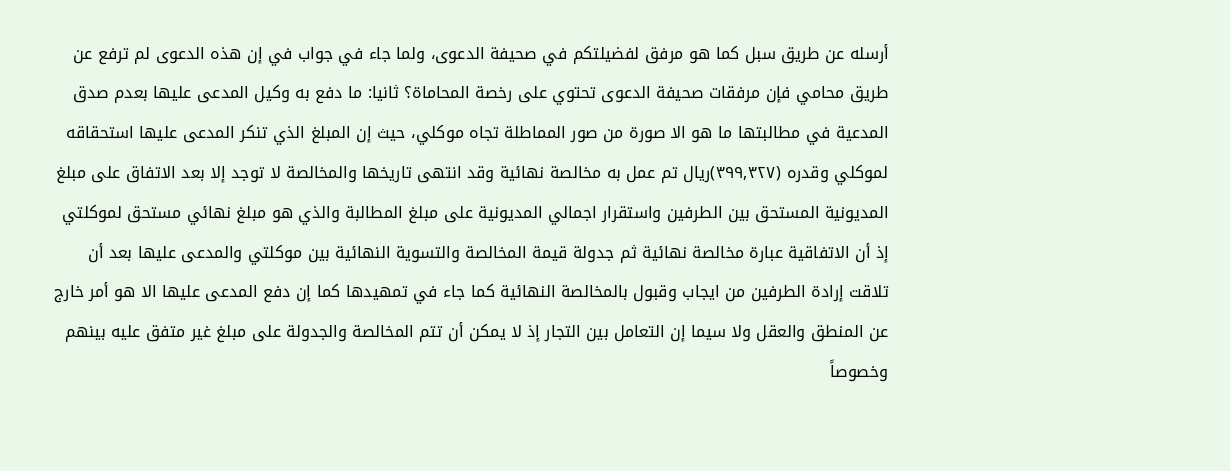أرسله عن طريق سبل كما هو مرفق لفضيلتكم في صحيفة الدعوى، ولما جاء في جواب في إن هذه الدعوى لم ترفع عن طريق محامي فإن مرفقات صحيفة الدعوى تحتوي على رخصة المحاماة؟ ثانيا: ما دفع به وكيل المدعى عليها بعدم صدق المدعية في مطالبتها ما هو الا صورة من صور المماطلة تجاه موكلي، حيث إن المبلغ الذي تنكر المدعى عليها استحقاقه لموكلي وقدره (٣٩٩,٣٢٧)ريال تم عمل به مخالصة نهائية وقد انتهى تاريخها والمخالصة لا توجد إلا بعد الاتفاق على مبلغ المديونية المستحق بين الطرفين واستقرار اجمالي المديونية على مبلغ المطالبة والذي هو مبلغ نهائي مستحق لموكلتي إذ أن الاتفاقية عبارة مخالصة نهائية ثم جدولة قيمة المخالصة والتسوية النهائية بين موكلتي والمدعى عليها بعد أن تلاقت إرادة الطرفين من ايجاب وقبول بالمخالصة النهائية كما جاء في تمهيدها كما إن دفع المدعى عليها الا هو أمر خارج عن المنطق والعقل ولا سيما إن التعامل بين التجار إذ لا يمكن أن تتم المخالصة والجدولة على مبلغ غير متفق عليه بينهم وخصوصاً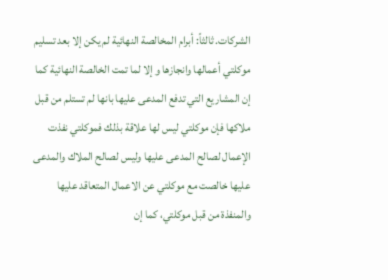الشركات. ثالثاً: أبرام المخالصة النهائية لم يكن إلا بعد تسليم موكلتي أعمالها وانجازها و إلا لما تمت الخالصة النهائية كما إن المشاريع التي تدفع المدعى عليها بانها لم تستلم من قبل ملاكها فإن موكلتي ليس لها علاقة بذلك فموكلتي نفذت الإعمال لصالح المدعى عليها وليس لصالح الملاك والمدعى عليها خالصت مع موكلتي عن الاعمال المتعاقد عليها والمنفذة من قبل موكلتي، كما إن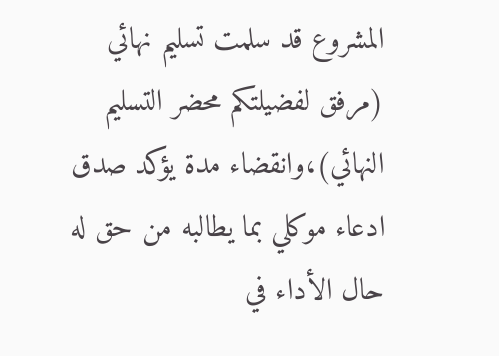المشروع قد سلمت تسليم نهائي (مرفق لفضيلتكم محضر التسليم النهائي)،وانقضاء مدة يؤكد صدق ادعاء موكلي بما يطالبه من حق له حال الأداء في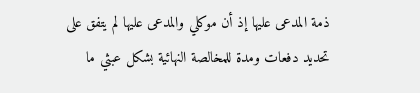ذمة المدعى عليها إذ أن موكلي والمدعى عليها لم يتفق على تحديد دفعات ومدة للمخالصة النهائية بشكل عبثي ما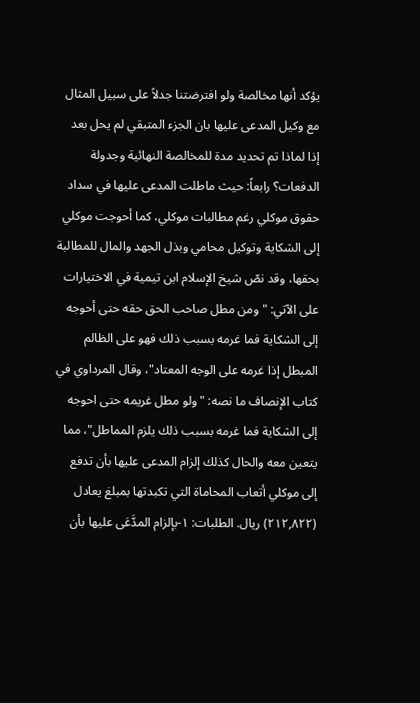يؤكد أنها مخالصة ولو افترضتنا جدلاً على سبيل المثال مع وكيل المدعى عليها بان الجزء المتبقي لم يحل بعد إذا لماذا تم تحديد مدة للمخالصة النهائية وجدولة الدفعات؟ رابعاً: حيث ماطلت المدعى عليها في سداد حقوق موكلي رغم مطالبات موكلي، كما أحوجت موكلي إلى الشكاية وتوكيل محامي وبذل الجهد والمال للمطالبة بحقها، وقد نصّ شيخ الإسلام ابن تيمية في الاختيارات على الآتي: "ومن مطل صاحب الحق حقه حتى أحوجه إلى الشكاية فما غرمه بسبب ذلك فهو على الظالم المبطل إذا غرمه على الوجه المعتاد"، وقال المرداوي في كتاب الإنصاف ما نصه: "ولو مطل غريمه حتى احوجه إلى الشكاية فما غرمه بسبب ذلك يلزم المماطل"، مما يتعين معه والحال كذلك إلزام المدعى عليها بأن تدفع إلى موكلي أتعاب المحاماة التي تكبدتها بمبلغ يعادل (٢١٢,٨٢٢) ريال. الطلبات: ١-بإلزام المدَّعَى عليها بأن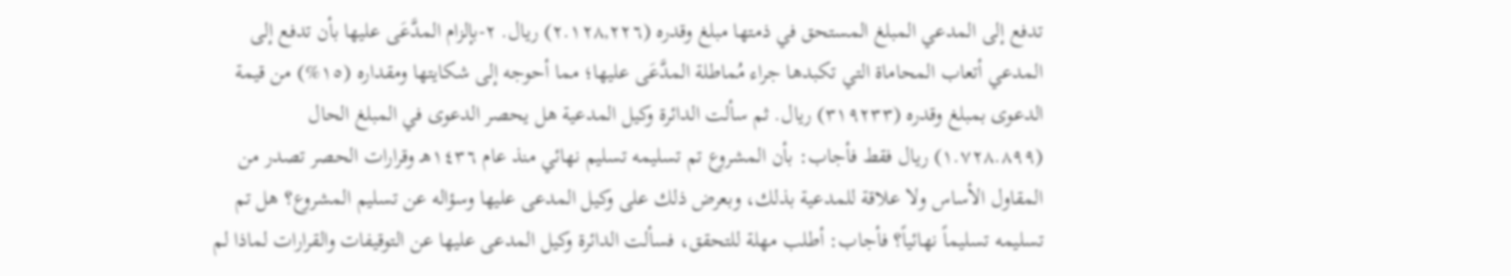تدفع إلى المدعي المبلغ المستحق في ذمتها مبلغ وقدره (٢.١٢٨,٢٢٦) ريال. ٢-بإلزام المدَّعَى عليها بأن تدفع إلى المدعي أتعاب المحاماة التي تكبدها جراء مُماطلة المدَّعَى عليها؛ مما أحوجه إلى شكايتها ومقداره (١٥%) من قيمة الدعوى بمبلغ وقدره (٣١٩٢٣٣) ريال. ثم سألت الدائرة وكيل المدعية هل يحصر الدعوى في المبلغ الحال (١.٧٢٨.٨٩٩) ريال فقط فأجاب: بأن المشروع تم تسليمه تسليم نهائي منذ عام ١٤٣٦هـ وقرارات الحصر تصدر من المقاول الأساس ولا علاقة للمدعية بذلك، وبعرض ذلك على وكيل المدعى عليها وسؤاله عن تسليم المشروع؟ هل تم تسليمه تسليماً نهائياً؟ فأجاب: أطلب مهلة للتحقق، فسألت الدائرة وكيل المدعى عليها عن التوقيفات والقرارات لماذا لم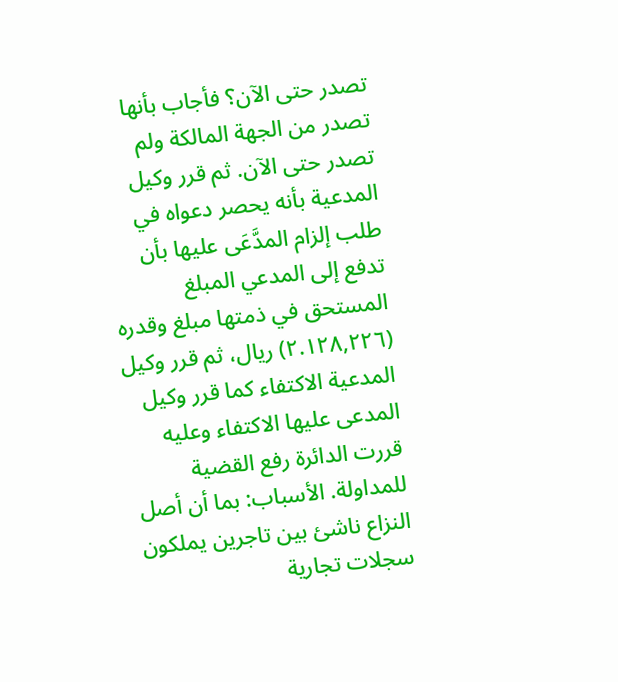تصدر حتى الآن؟ فأجاب بأنها تصدر من الجهة المالكة ولم تصدر حتى الآن. ثم قرر وكيل المدعية بأنه يحصر دعواه في طلب إلزام المدَّعَى عليها بأن تدفع إلى المدعي المبلغ المستحق في ذمتها مبلغ وقدره (٢.١٢٨,٢٢٦) ريال، ثم قرر وكيل المدعية الاكتفاء كما قرر وكيل المدعى عليها الاكتفاء وعليه قررت الدائرة رفع القضية للمداولة. الأسباب: بما أن أصل النزاع ناشئ بين تاجرين يملكون سجلات تجارية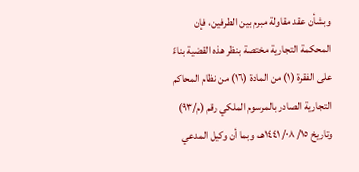وبشأن عقد مقاولة مبرم بين الطرفين، فإن المحكمة التجارية مختصة بنظر هذه القضية بناءً على الفقرة (١) من المادة (١٦) من نظام المحاكم التجارية الصادر بالمرسوم الملكي رقم (م/٩٣) وتاريخ ١٥/ ٠٨/ ١٤٤١هـ، وبما أن وكيل المدعي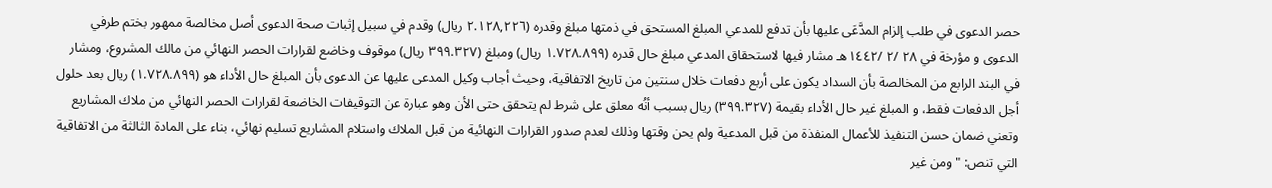حصر الدعوى في طلب إلزام المدَّعَى عليها بأن تدفع للمدعي المبلغ المستحق في ذمتها مبلغ وقدره (٢.١٢٨,٢٢٦ ريال) وقدم في سبيل إثبات صحة الدعوى أصل مخالصة ممهور بختم طرفي الدعوى و مؤرخة في ٢٨ /٢ /١٤٤٢هـ مشار فيها لاستحقاق المدعي مبلغ حال قدره (١.٧٢٨.٨٩٩ ريال) ومبلغ (٣٩٩.٣٢٧ ريال) موقوف وخاضع لقرارات الحصر النهائي من مالك المشروع، ومشار في البند الرابع من المخالصة بأن السداد يكون على أربع دفعات خلال سنتين من تاريخ الاتفاقية، وحيث أجاب وكيل المدعى عليها عن الدعوى بأن المبلغ حال الأداء هو (١.٧٢٨.٨٩٩) ريال بعد حلول أجل الدفعات فقط، و المبلغ غير حال الأداء بقيمة (٣٩٩.٣٢٧) ريال بسبب أنُه معلق على شرط لم يتحقق حتى الأن وهو عبارة عن التوقيفات الخاضعة لقرارات الحصر النهائي من ملاك المشاريع وتعني ضمان حسن التنفيذ للأعمال المنفذة من قبل المدعية ولم يحن وقتها وذلك لعدم صدور القرارات النهائية من قبل الملاك واستلام المشاريع تسليم نهائي، بناء على المادة الثالثة من الاتفاقية التي تنص: " ومن غير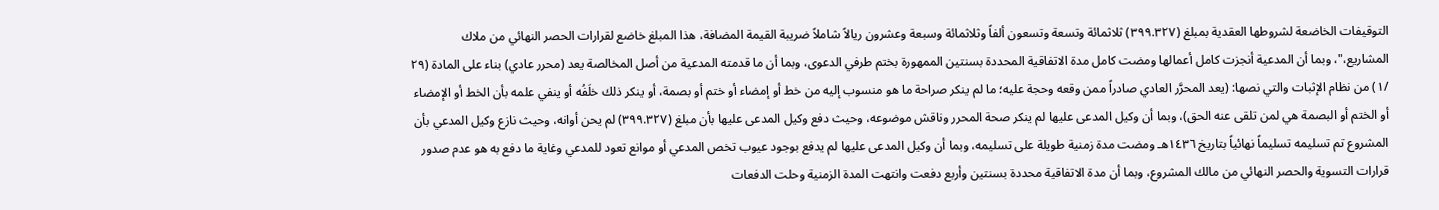التوقيفات الخاضعة لشروطها العقدية بمبلغ (٣٩٩.٣٢٧) ثلاثمائة وتسعة وتسعون ألفاً وثلاثمائة وسبعة وعشرون ريالاً شاملاً ضريبة القيمة المضافة، هذا المبلغ خاضع لقرارات الحصر النهائي من ملاك المشاريع،"، وبما أن المدعية أنجزت كامل أعمالها ومضت كامل مدة الاتفاقية المحددة بسنتين الممهورة بختم طرفي الدعوى، وبما أن ما قدمته المدعية من أصل المخالصة يعد (محرر عادي) بناء على المادة (٢٩ /١) من نظام الإثبات والتي نصها: (يعد المحرَّر العادي صادراً ممن وقعه وحجة عليه؛ ما لم ينكر صراحة ما هو منسوب إليه من خط أو إمضاء أو ختم أو بصمة، أو ينكر ذلك خلَفُه أو ينفي علمه بأن الخط أو الإمضاء أو الختم أو البصمة هي لمن تلقى عنه الحق)، وبما أن وكيل المدعى عليها لم ينكر صحة المحرر وناقش موضوعه، وحيث دفع وكيل المدعى عليها بأن مبلغ (٣٩٩.٣٢٧) لم يحن أوانه، وحيث نازع وكيل المدعي بأن المشروع تم تسليمه تسليماً نهائياً بتاريخ ١٤٣٦هـ ومضت مدة زمنية طويلة على تسليمه، وبما أن وكيل المدعى عليها لم يدفع بوجود عيوب تخص المدعي أو موانع تعود للمدعي وغاية ما دفع به هو عدم صدور قرارات التسوية والحصر النهائي من مالك المشروع، وبما أن مدة الاتفاقية محددة بسنتين وأربع دفعت وانتهت المدة الزمنية وحلت الدفعات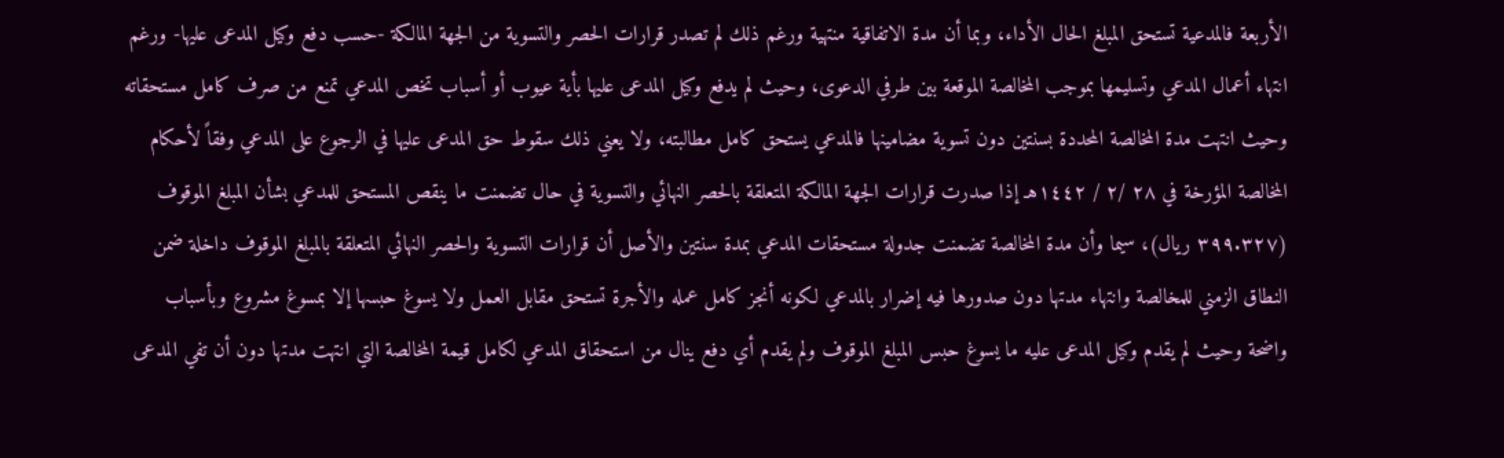الأربعة فالمدعية تستحق المبلغ الحال الأداء، وبما أن مدة الاتفاقية منتهية ورغم ذلك لم تصدر قرارات الحصر والتسوية من الجهة المالكة -حسب دفع وكيل المدعى عليها- ورغم انتهاء أعمال المدعي وتسليمها بموجب المخالصة الموقعة بين طرفي الدعوى، وحيث لم يدفع وكيل المدعى عليها بأية عيوب أو أسباب تخص المدعي تمنع من صرف كامل مستحقاته وحيث انتهت مدة المخالصة المحددة بسنتين دون تسوية مضامينها فالمدعي يستحق كامل مطالبته، ولا يعني ذلك سقوط حق المدعى عليها في الرجوع على المدعي وفقاً لأحكام المخالصة المؤرخة في ٢٨ /٢ / ١٤٤٢هـ إذا صدرت قرارات الجهة المالكة المتعلقة بالحصر النهائي والتسوية في حال تضمنت ما ينقص المستحق للمدعي بشأن المبلغ الموقوف (٣٩٩.٣٢٧ ريال)، سيما وأن مدة المخالصة تضمنت جدولة مستحقات المدعي بمدة سنتين والأصل أن قرارات التسوية والحصر النهائي المتعلقة بالمبلغ الموقوف داخلة ضمن النطاق الزمني للمخالصة وانتهاء مدتها دون صدورها فيه إضرار بالمدعي لكونه أنجز كامل عمله والأجرة تستحق مقابل العمل ولا يسوغ حبسها إلا بمسوغ مشروع وبأسباب واضحة وحيث لم يقدم وكيل المدعى عليه ما يسوغ حبس المبلغ الموقوف ولم يقدم أي دفع ينال من استحقاق المدعي لكامل قيمة المخالصة التي انتهت مدتها دون أن تفي المدعى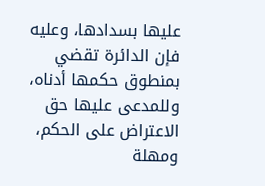عليها بسدادها، وعليه فإن الدائرة تقضي بمنطوق حكمها أدناه، وللمدعى عليها حق الاعتراض على الحكم، ومهلة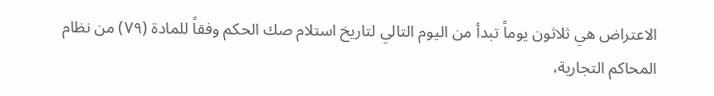الاعتراض هي ثلاثون يوماً تبدأ من اليوم التالي لتاريخ استلام صك الحكم وفقاً للمادة (٧٩) من نظام المحاكم التجارية،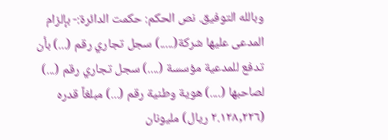وبالله التوفيق. نص الحكم: حكمت الدائرة:- بإلزام المدعى عليها شركة(.....) سجل تجاري رقم (...) بأن تدفع للمدعية مؤسسة (....) سجل تجاري رقم (...) لصاحبها (....) هوية وطنية رقم (...) مبلغاً قدره (٢.١٢٨,٢٢٦ ريال) مليونان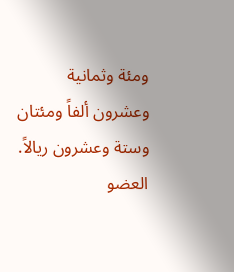ومئة وثمانية وعشرون ألفاً ومئتان وستة وعشرون ريالاً. العضو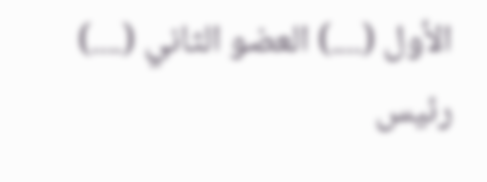الأول (....) العضو الثاني (....) رئيس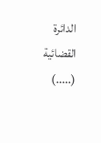الدائرة القضائية (.....)